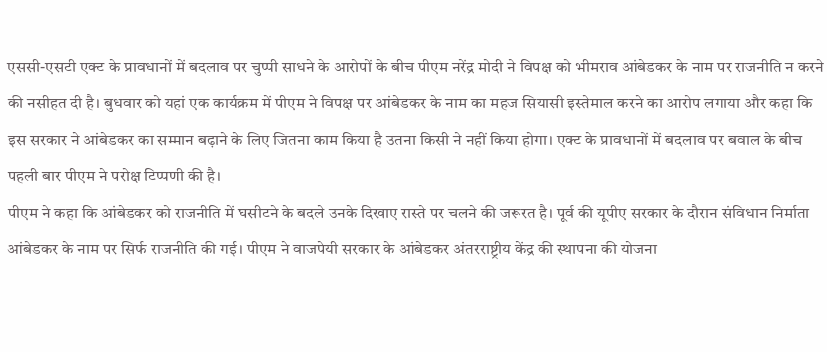एससी-एसटी एक्ट के प्रावधानों में बदलाव पर चुप्पी साधने के आरोपों के बीच पीएम नरेंद्र मोदी ने विपक्ष को भीमराव आंबेडकर के नाम पर राजनीति न करने की नसीहत दी है। बुधवार को यहां एक कार्यक्रम में पीएम ने विपक्ष पर आंबेडकर के नाम का महज सियासी इस्तेमाल करने का आरोप लगाया और कहा कि इस सरकार ने आंबेडकर का सम्मान बढ़ाने के लिए जितना काम किया है उतना किसी ने नहीं किया होगा। एक्ट के प्रावधानों में बदलाव पर बवाल के बीच पहली बार पीएम ने परोक्ष टिप्पणी की है।
पीएम ने कहा कि आंबेडकर को राजनीति में घसीटने के बदले उनके दिखाए रास्ते पर चलने की जरूरत है। पूर्व की यूपीए सरकार के दौरान संविधान निर्माता आंबेडकर के नाम पर सिर्फ राजनीति की गई। पीएम ने वाजपेयी सरकार के आंबेडकर अंतरराष्ट्रीय केंद्र की स्थापना की योजना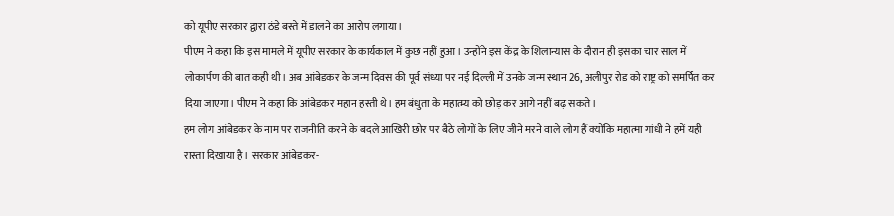को यूपीए सरकार द्वारा ठंडे बस्ते में डालने का आरोप लगाया।
पीएम ने कहा कि इस मामले में यूपीए सरकार के कार्यकाल में कुछ नहीं हुआ। उन्होंने इस केंद्र के शिलान्यास के दौरान ही इसका चार साल में लोकार्पण की बात कही थी। अब आंबेडकर के जन्म दिवस की पूर्व संध्या पर नई दिल्ली में उनके जन्म स्थान 26, अलीपुर रोड को राष्ट्र को समर्पित कर दिया जाएगा। पीएम ने कहा कि आंबेडकर महान हस्ती थे। हम बंधुता के महात्म्य को छोड़ कर आगे नहीं बढ़ सकते।
हम लोग आंबेडकर के नाम पर राजनीति करने के बदले आखिरी छोर पर बैठे लोगों के लिए जीने मरने वाले लोग हैं क्योंकि महात्मा गांधी ने हमें यही रास्ता दिखाया है। सरकार आंबेडकर-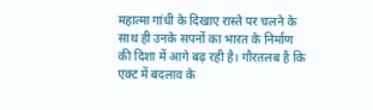महात्मा गांधी के दिखाए रास्ते पर चलने के साथ ही उनके सपनों का भारत के निर्माण की दिशा में आगे बढ़ रही है। गौरतलब है कि एक्ट में बदलाव के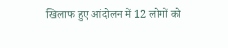खिलाफ हुए आंदोलन में 12 लोगों को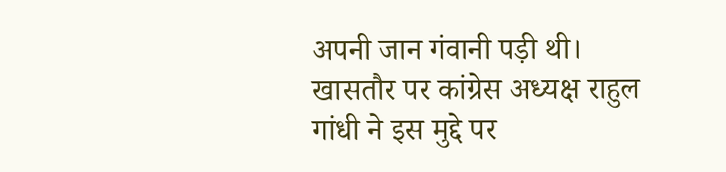अपनी जान गंवानी पड़ी थी। खासतौर पर कांग्रेस अध्यक्ष राहुल गांधी ने इस मुद्दे पर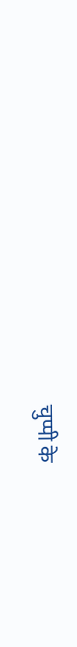चुप्पी के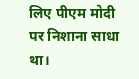लिए पीएम मोदी पर निशाना साधा था।